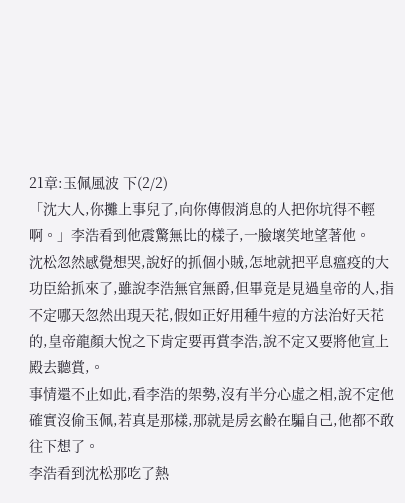21章:玉佩風波 下(2/2)
「沈大人,你攤上事兒了,向你傳假消息的人把你坑得不輕啊。」李浩看到他震驚無比的樣子,一臉壞笑地望著他。
沈松忽然感覺想哭,說好的抓個小賊,怎地就把平息瘟疫的大功臣給抓來了,雖說李浩無官無爵,但畢竟是見過皇帝的人,指不定哪天忽然出現天花,假如正好用種牛痘的方法治好天花的,皇帝龍顏大悅之下肯定要再賞李浩,說不定又要將他宣上殿去聽賞,。
事情還不止如此,看李浩的架勢,沒有半分心虛之相,說不定他確實沒偷玉佩,若真是那樣,那就是房玄齡在騙自己,他都不敢往下想了。
李浩看到沈松那吃了熱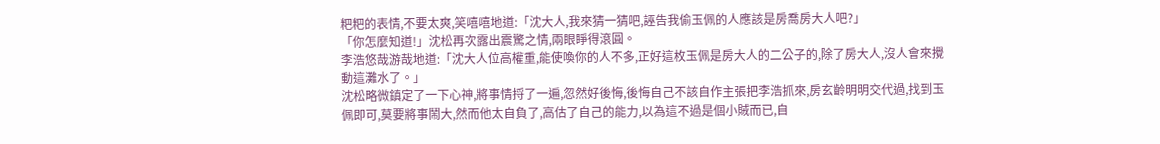粑粑的表情,不要太爽,笑嘻嘻地道:「沈大人,我來猜一猜吧,誣告我偷玉佩的人應該是房喬房大人吧?」
「你怎麼知道!」沈松再次露出震驚之情,兩眼睜得滾圓。
李浩悠哉游哉地道:「沈大人位高權重,能使喚你的人不多,正好這枚玉佩是房大人的二公子的,除了房大人,沒人會來攪動這灘水了。」
沈松略微鎮定了一下心神,將事情捋了一遍,忽然好後悔,後悔自己不該自作主張把李浩抓來,房玄齡明明交代過,找到玉佩即可,莫要將事鬧大,然而他太自負了,高估了自己的能力,以為這不過是個小賊而已,自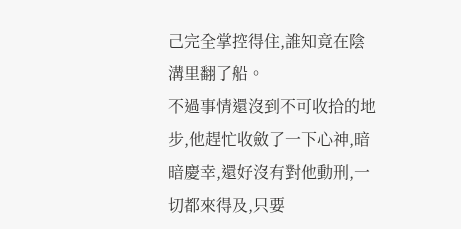己完全掌控得住,誰知竟在陰溝里翻了船。
不過事情還沒到不可收拾的地步,他趕忙收斂了一下心神,暗暗慶幸,還好沒有對他動刑,一切都來得及,只要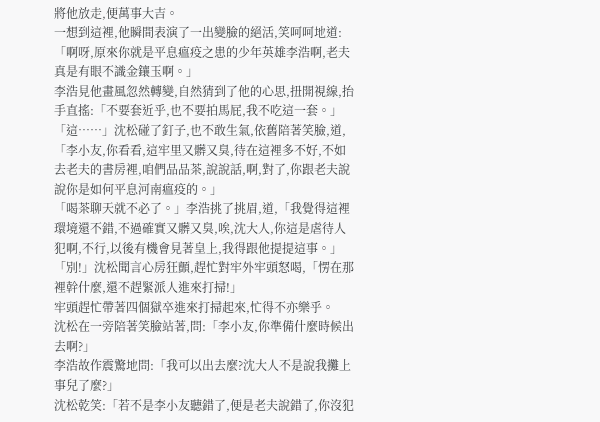將他放走,便萬事大吉。
一想到這裡,他瞬間表演了一出變臉的絕活,笑呵呵地道:「啊呀,原來你就是平息瘟疫之患的少年英雄李浩啊,老夫真是有眼不識金鑲玉啊。」
李浩見他畫風忽然轉變,自然猜到了他的心思,扭開視線,抬手直搖:「不要套近乎,也不要拍馬屁,我不吃這一套。」
「這……」沈松碰了釘子,也不敢生氣,依舊陪著笑臉,道,「李小友,你看看,這牢里又髒又臭,待在這裡多不好,不如去老夫的書房裡,咱們品品茶,說說話,啊,對了,你跟老夫說說你是如何平息河南瘟疫的。」
「喝茶聊天就不必了。」李浩挑了挑眉,道,「我覺得這裡環境還不錯,不過確實又髒又臭,唉,沈大人,你這是虐待人犯啊,不行,以後有機會見著皇上,我得跟他提提這事。」
「別!」沈松聞言心房狂顫,趕忙對牢外牢頭怒喝,「愣在那裡幹什麼,還不趕緊派人進來打掃!」
牢頭趕忙帶著四個獄卒進來打掃起來,忙得不亦樂乎。
沈松在一旁陪著笑臉站著,問:「李小友,你準備什麼時候出去啊?」
李浩故作震驚地問:「我可以出去麼?沈大人不是說我攤上事兒了麼?」
沈松乾笑:「若不是李小友聽錯了,便是老夫說錯了,你沒犯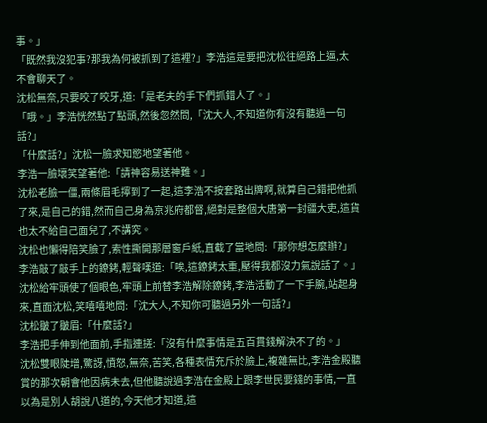事。」
「既然我沒犯事?那我為何被抓到了這裡?」李浩這是要把沈松往絕路上逼,太不會聊天了。
沈松無奈,只要咬了咬牙,道:「是老夫的手下們抓錯人了。」
「哦。」李浩恍然點了點頭,然後忽然問,「沈大人,不知道你有沒有聽過一句話?」
「什麼話?」沈松一臉求知慾地望著他。
李浩一臉壞笑望著他:「請神容易送神難。」
沈松老臉一僵,兩條眉毛擰到了一起,這李浩不按套路出牌啊,就算自己錯把他抓了來,是自己的錯,然而自己身為京兆府都督,絕對是整個大唐第一封疆大吏,這貨也太不給自己面兒了,不講究。
沈松也懶得陪笑臉了,索性撕開那層窗戶紙,直截了當地問:「那你想怎麼辦?」
李浩敲了敲手上的鐐銬,輕聲嘆道:「唉,這鐐銬太重,壓得我都沒力氣說話了。」
沈松給牢頭使了個眼色,牢頭上前替李浩解除鐐銬,李浩活動了一下手腕,站起身來,直面沈松,笑嘻嘻地問:「沈大人,不知你可聽過另外一句話?」
沈松皺了皺眉:「什麼話?」
李浩把手伸到他面前,手指連搓:「沒有什麼事情是五百貫錢解決不了的。」
沈松雙眼陡增,驚訝,憤怒,無奈,苦笑,各種表情充斥於臉上,複雜無比,李浩金殿聽賞的那次朝會他因病未去,但他聽說過李浩在金殿上跟李世民要錢的事情,一直以為是別人胡說八道的,今天他才知道,這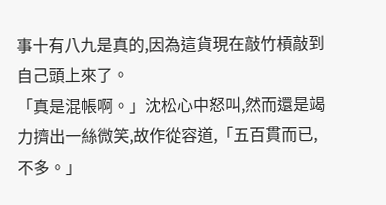事十有八九是真的,因為這貨現在敲竹槓敲到自己頭上來了。
「真是混帳啊。」沈松心中怒叫,然而還是竭力擠出一絲微笑,故作從容道,「五百貫而已,不多。」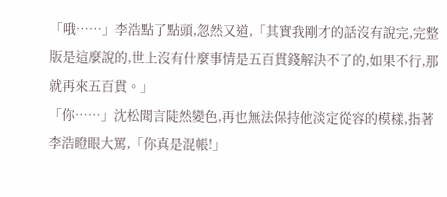「哦……」李浩點了點頭,忽然又道,「其實我剛才的話沒有說完,完整版是這麼說的,世上沒有什麼事情是五百貫錢解決不了的,如果不行,那就再來五百貫。」
「你……」沈松聞言陡然變色,再也無法保持他淡定從容的模樣,指著李浩瞪眼大罵,「你真是混帳!」